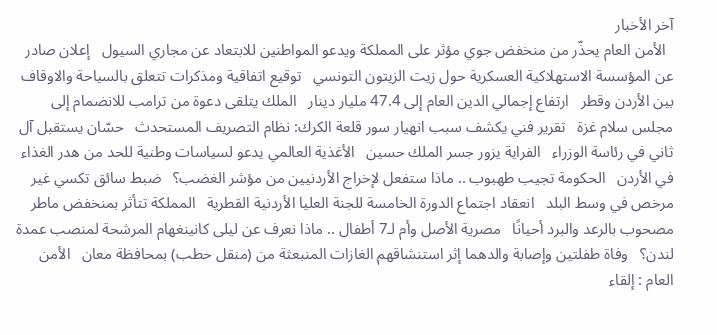آخر الأخبار
  الأمن العام يحذّر من منخفض جوي مؤثر على المملكة ويدعو المواطنين للابتعاد عن مجاري السيول   إعلان صادر عن المؤسسة الاستهلاكية العسكرية حول زيت الزيتون التونسي   توقيع اتفاقية ومذكرات تتعلق بالسياحة والاوقاف بين الأردن وقطر   ارتفاع إجمالي الدين العام إلى 47.4 مليار دينار   الملك يتلقى دعوة من ترامب للانضمام إلى مجلس سلام غزة   تقرير فني يكشف سبب انهيار سور قلعة الكرك: نظام التصريف المستحدث   حسّان يستقبل آل ثاني في رئاسة الوزراء   الفراية يزور جسر الملك حسين   الأغذية العالمي يدعو لسياسات وطنية للحد من هدر الغذاء في الأردن   الحكومة تجيب طهبوب .. ماذا ستفعل لإخراج الأردنيين من مؤشر الغضب؟   ضبط سائق تكسي غير مرخص في وسط البلد   انعقاد اجتماع الدورة الخامسة للجنة العليا الأردنية القطرية   المملكة تتأثر بمنخفض ماطر مصحوب بالرعد والبرد أحيانًا   مصرية الأصل وأم لـ7 أطفال .. ماذا نعرف عن ليلى كانينغهام المرشحة لمنصب عمدة لندن؟   وفاة طفلتين وإصابة والدهما إثر استنشاقهم الغازات المنبعثة من (منقل حطب) بمحافظة معان   الأمن العام : إلقاء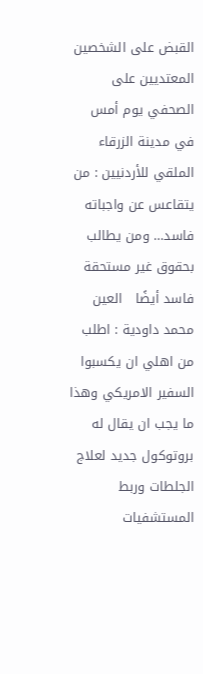القبض على الشخصين المعتديين على الصحفي يوم أمس في مدينة الزرقاء   الملقي للأردنيين : من يتقاعس عن واجباته فاسد… ومن يطالب بحقوق غير مستحقة فاسد أيضًا   العين محمد داودية : اطلب من اهلي ان يكسبوا السفير الامريكي وهذا ما يجب ان يقال له   بروتوكول جديد لعلاج الجلطات وربط المستشفيات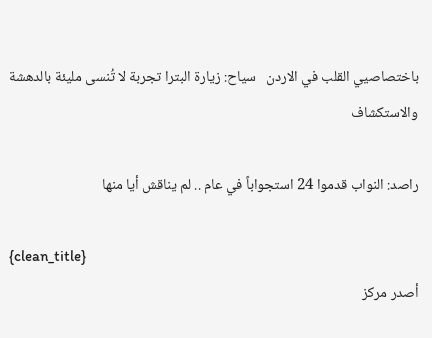باختصاصيي القلب في الاردن   سياح: زيارة البترا تجربة لا تُنسى مليئة بالدهشة والاستكشاف

راصد: النواب قدموا 24 استجواباً في عام .. لم يناقش أيا منها

{clean_title}
أصدر مركز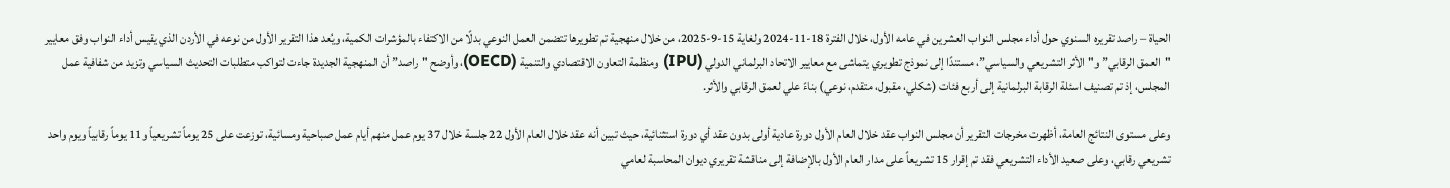الحياة – راصد تقريره السنوي حول أداء مجلس النواب العشرين في عامه الأول، خلال الفترة 18-11-2024 ولغاية 15-9-2025، من خلال منهجية تم تطويرها تتضمن العمل النوعي بدلًا من الاكتفاء بالمؤشرات الكمية، ويُعد هذا التقرير الأول من نوعه في الأردن الذي يقيس أداء النواب وفق معايير "العمق الرقابي” و"الأثر التشريعي والسياسي”، مستندًا إلى نموذج تطويري يتماشى مع معايير الاتحاد البرلماني الدولي (IPU) ومنظمة التعاون الاقتصادي والتنمية (OECD)، وأوضح "راصد” أن المنهجية الجديدة جاءت لتواكب متطلبات التحديث السياسي وتزيد من شفافية عمل المجلس، إذ تم تصنيف اسئلة الرقابة البرلمانية إلى أربع فئات (شكلي، مقبول، متقدم، نوعي) بناءً علي لعمق الرقابي والأثر.

وعلى مستوى النتائج العامة، أظهرت مخرجات التقرير أن مجلس النواب عقد خلال العام الأول دورة عادية أولى بدون عقد أي دورة استثنائية، حيث تبين أنه عقد خلال العام الأول 22 جلسة خلال 37 يوم عمل منهم أيام عمل صباحية ومسائية، توزعت على 25 يوماً تشريعياً و11 يوماً رقابياً ويوم واحد تشريعي رقابي، وعلى صعيد الأداء التشريعي فقد تم إقرار 15 تشريعاً على مدار العام الأول بالإضافة إلى مناقشة تقريري ديوان المحاسبة لعامي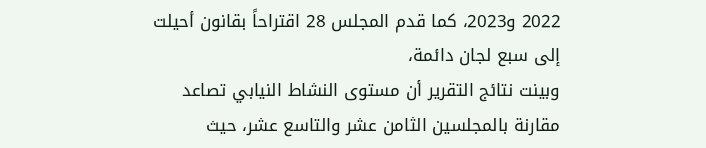2022 و2023، كما قدم المجلس 28 اقتراحاً بقانون أحيلت إلى سبع لجان دائمة،
وبينت نتائج التقرير أن مستوى النشاط النيابي تصاعد مقارنة بالمجلسين الثامن عشر والتاسع عشر، حيث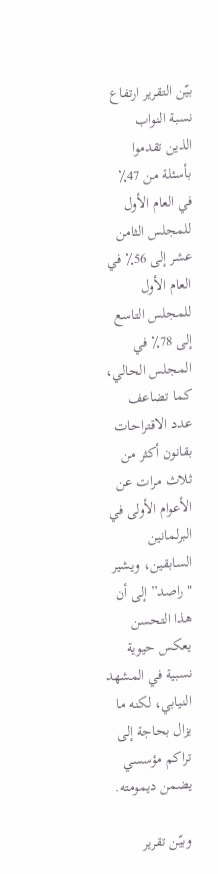بيّن التقرير ارتفاع نسبة النواب الذين تقدموا بأسئلة من 47٪ في العام الأول للمجلس الثامن عشر إلى 56٪ في العام الأول للمجلس التاسع إلى 78٪ في المجلس الحالي، كما تضاعف عدد الاقتراحات بقانون أكثر من ثلاث مرات عن الأعوام الأولى في البرلمانين السابقين، ويشير "راصد” إلى أن هذا التحسن يعكس حيوية نسبية في المشهد النيابي، لكنه ما يزال بحاجة إلى تراكم مؤسسي يضمن ديمومته.

وبيّن تقرير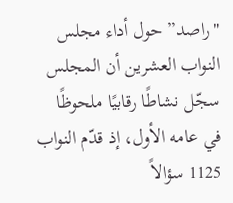"راصد” حول أداء مجلس النواب العشرين أن المجلس سجّل نشاطًا رقابيًا ملحوظًا في عامه الأول، إذ قدّم النواب 1125 سؤالاً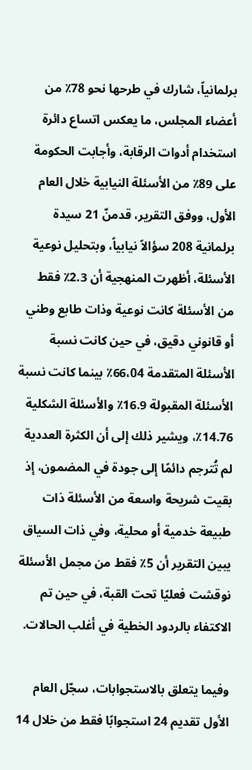برلمانياً، شارك في طرحها نحو 78٪ من أعضاء المجلس، ما يعكس اتساع دائرة استخدام أدوات الرقابة، وأجابت الحكومة على 89٪ من الأسئلة النيابية خلال العام الأول، ووفق التقرير، قدمنّ 21 سيدة برلمانية 208 سؤالاً نيابياً، وبتحليل نوعية الأسئلة، أظهرت المنهجية أن 2.3٪ فقط من الأسئلة كانت نوعية وذات طابع وطني أو قانوني دقيق، في حين كانت نسبة الأسئلة المتقدمة 66،04٪ بينما كانت نسبة الأسئلة المقبولة 16.9٪ والأسئلة الشكلية 14.76٪، ويشير ذلك إلى أن الكثرة العددية لم تُترجم دائمًا إلى جودة في المضمون، إذ بقيت شريحة واسعة من الأسئلة ذات طبيعة خدمية أو محلية، وفي ذات السياق يبين التقرير أن 5٪ فقط من مجمل الأسئلة نوقشت فعليًا تحت القبة، في حين تم الاكتفاء بالردود الخطية في أغلب الحالات.

وفيما يتعلق بالاستجوابات، سجّل العام الأول تقديم 24 استجوابًا فقط من خلال 14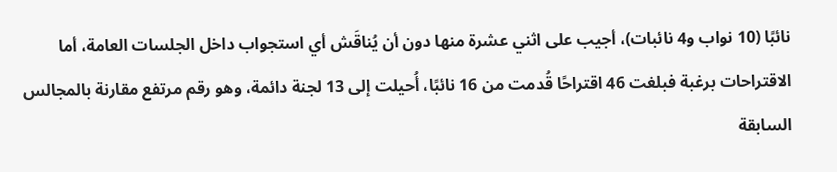نائبًا (10 نواب و4 نائبات)، أجيب على اثني عشرة منها دون أن يُناقَش أي استجواب داخل الجلسات العامة، أما الاقتراحات برغبة فبلغت 46 اقتراحًا قُدمت من 16 نائبًا، أُحيلت إلى 13 لجنة دائمة، وهو رقم مرتفع مقارنة بالمجالس السابقة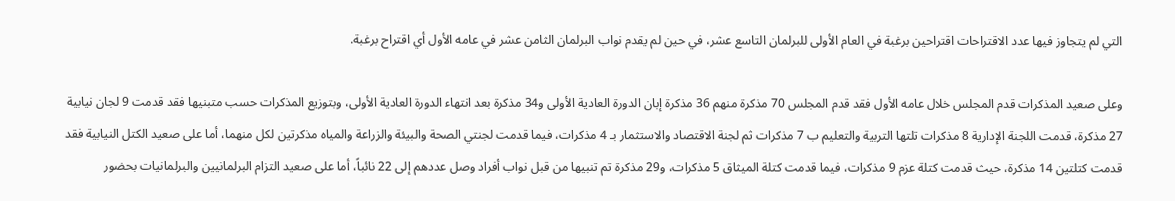التي لم يتجاوز فيها عدد الاقتراحات اقتراحين برغبة في العام الأولى للبرلمان التاسع عشر، في حين لم يقدم نواب البرلمان الثامن عشر في عامه الأول أي اقتراح برغبة.

وعلى صعيد المذكرات قدم المجلس خلال عامه الأول فقد قدم المجلس 70 مذكرة منهم 36 مذكرة إبان الدورة العادية الأولى و34 مذكرة بعد انتهاء الدورة العادية الأولى، وبتوزيع المذكرات حسب متبنيها فقد قدمت 9 لجان نيابية 27 مذكرة، قدمت اللجنة الإدارية 8 مذكرات تلتها التربية والتعليم ب 7 مذكرات ثم لجنة الاقتصاد والاستثمار بـ 4 مذكرات، فيما قدمت لجنتي الصحة والبيئة والزراعة والمياه مذكرتين لكل منهما، أما على صعيد الكتل النيابية فقد قدمت كتلتين 14 مذكرة، حيث قدمت كتلة عزم 9 مذكرات، فيما قدمت كتلة الميثاق 5 مذكرات، و29 مذكرة تم تنبيها من قبل نواب أفراد وصل عددهم إلى 22 نائباً، أما على صعيد التزام البرلمانيين والبرلمانيات بحضور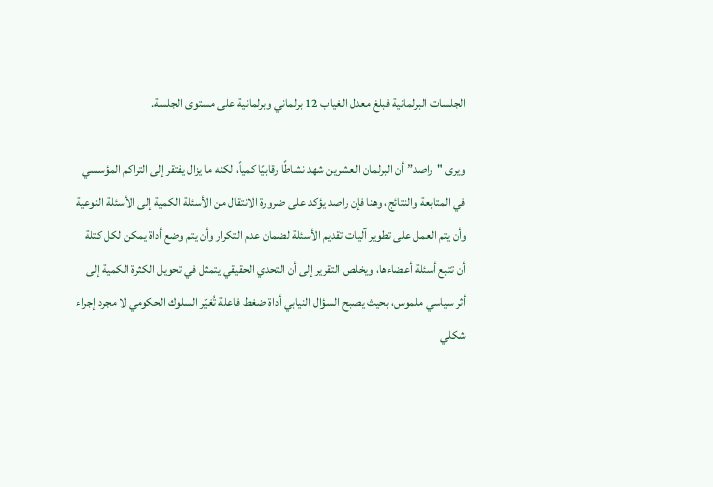الجلسات البرلمانية فبلغ معدل الغياب 12 برلماني وبرلمانية على مستوى الجلسة.

ويرى "راصد” أن البرلمان العشرين شهد نشاطًا رقابيًا كمياً، لكنه ما يزال يفتقر إلى التراكم المؤسسي في المتابعة والنتائج، وهنا فإن راصد يؤكد على ضرورة الانتقال من الأسئلة الكمية إلى الأسئلة النوعية وأن يتم العمل على تطوير آليات تقديم الأسئلة لضمان عدم التكرار وأن يتم وضع أداة يمكن لكل كتلة أن تتبع أسئلة أعضاءها، ويخلص التقرير إلى أن التحدي الحقيقي يتمثل في تحويل الكثرة الكمية إلى أثر سياسي ملموس، بحيث يصبح السؤال النيابي أداة ضغط فاعلة تُغيّر السلوك الحكومي لا مجرد إجراء شكلي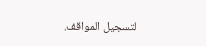لتسجيل المواقف.